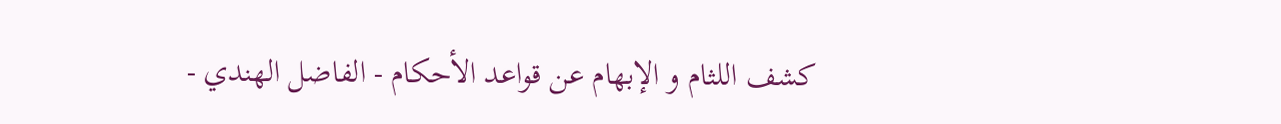كشف اللثام و الإبهام عن قواعد الأحكام - الفاضل الهندي -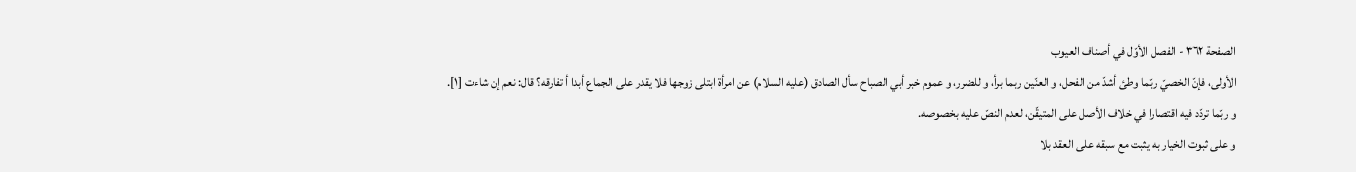الصفحة ٣٦٢ - الفصل الأوّل في أصناف العيوب
الأولى، فإنّ الخصيّ ربّما وطئ أشدّ من الفحل، و العنّين ربما برأ، و للضرر، و عموم خبر أبي الصباح سأل الصادق (عليه السلام) عن امرأة ابتلى زوجها فلا يقدر على الجماع أبدا أ تفارقه؟ قال: نعم إن شاءت [١]. و ربّما تردّد فيه اقتصارا في خلاف الأصل على المتيقّن، لعدم النصّ عليه بخصوصه.
و على ثبوت الخيار به يثبت مع سبقه على العقد بلا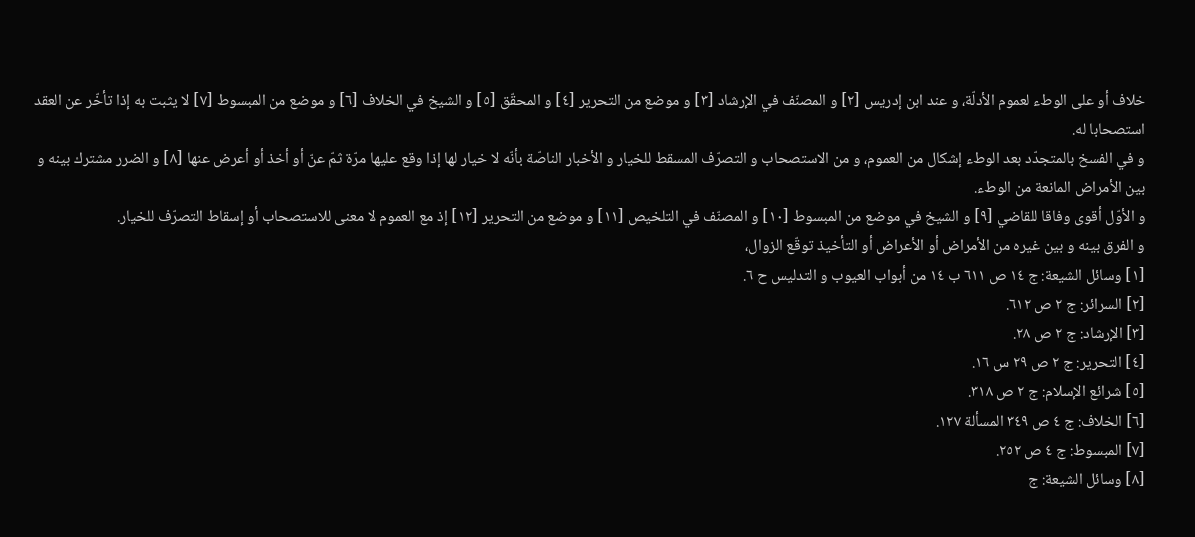خلاف أو على الوطء لعموم الأدلّة، و عند ابن إدريس [٢] و المصنّف في الإرشاد [٣] و موضع من التحرير [٤] و المحقّق [٥] و الشيخ في الخلاف [٦] و موضع من المبسوط [٧] لا يثبت به إذا تأخّر عن العقد استصحابا له.
و في الفسخ بالمتجدّد بعد الوطء إشكال من العموم، و من الاستصحاب و التصرّف المسقط للخيار و الأخبار الناصّة بأنّه لا خيار لها إذا وقع عليها مرّة ثمّ عنّ أو أخذ أو أعرض عنها [٨] و الضرر مشترك بينه و بين الأمراض المانعة من الوطء.
و الأوّل أقوى وفاقا للقاضي [٩] و الشيخ في موضع من المبسوط [١٠] و المصنّف في التلخيص [١١] و موضع من التحرير [١٢] إذ مع العموم لا معنى للاستصحاب أو إسقاط التصرّف للخيار.
و الفرق بينه و بين غيره من الأمراض أو الأعراض أو التأخيذ توقّع الزوال،
[١] وسائل الشيعة: ج ١٤ ص ٦١١ ب ١٤ من أبواب العيوب و التدليس ح ٦.
[٢] السرائر: ج ٢ ص ٦١٢.
[٣] الإرشاد: ج ٢ ص ٢٨.
[٤] التحرير: ج ٢ ص ٢٩ س ١٦.
[٥] شرائع الإسلام: ج ٢ ص ٣١٨.
[٦] الخلاف: ج ٤ ص ٣٤٩ المسألة ١٢٧.
[٧] المبسوط: ج ٤ ص ٢٥٢.
[٨] وسائل الشيعة: ج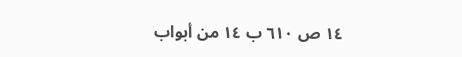١٤ ص ٦١٠ ب ١٤ من أبواب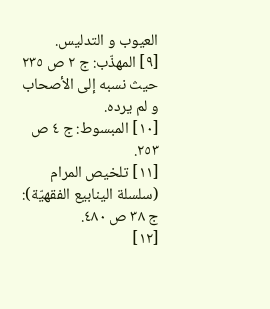العيوب و التدليس.
[٩] المهذّب: ج ٢ ص ٢٣٥ حيث نسبه إلى الأصحاب و لم يرده.
[١٠] المبسوط: ج ٤ ص ٢٥٣.
[١١] تلخيص المرام (سلسلة الينابيع الفقهيّة): ج ٣٨ ص ٤٨٠.
[١٢]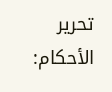تحرير الأحكام: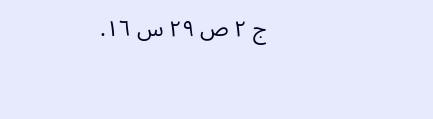ج ٢ ص ٢٩ س ١٦.